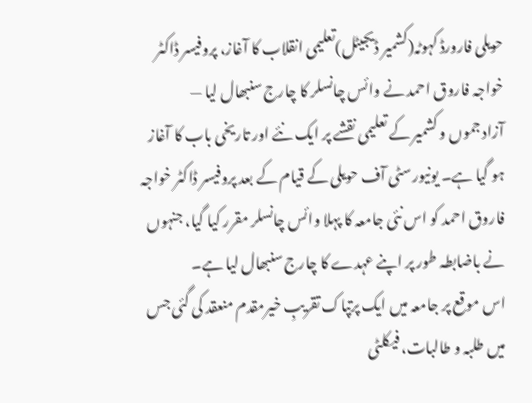حویلی فارورڈ کہوٹہ(کشمیر ڈیجیٹل)تعلیمی انقلاب کا آغاز، پروفیسر ڈاکٹر خواجہ فاروق احمد نے وائس چانسلر کا چارج سنبھال لیا —
آزاد جموں و کشمیر کے تعلیمی نقشے پر ایک نئے اور تاریخی باب کا آغاز ہو گیا ہے۔ یونیورسٹی آف حویلی کے قیام کے بعد پروفیسر ڈاکٹر خواجہ فاروق احمد کو اس نئی جامعہ کا پہلا وائس چانسلر مقرر کیا گیا، جنہوں نے باضابطہ طور پر اپنے عہدے کا چارج سنبھال لیا ہے۔
اس موقع پر جامعہ میں ایک پرتپاک تقریبِ خیرمقدم منعقد کی گئی جس میں طلبہ و طالبات، فیکلٹی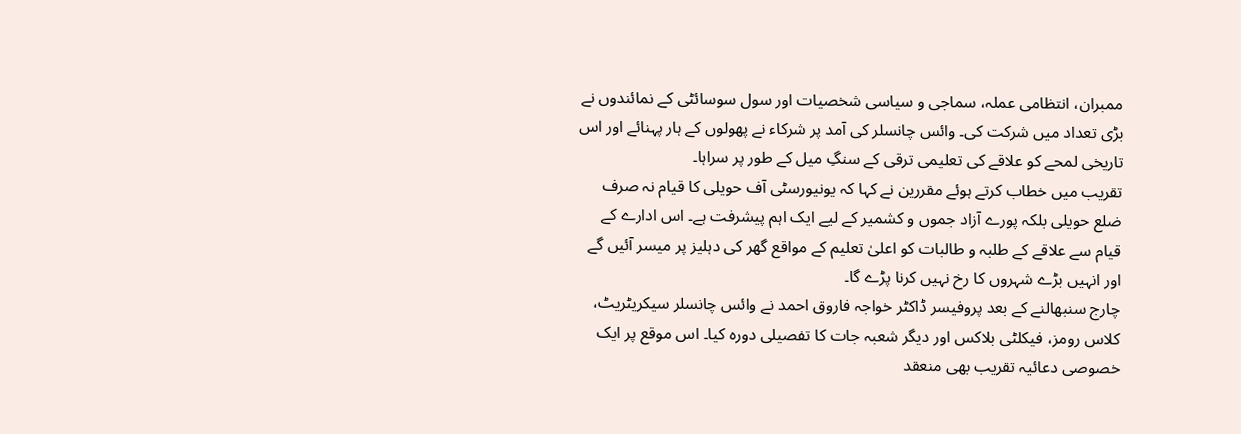ممبران، انتظامی عملہ، سماجی و سیاسی شخصیات اور سول سوسائٹی کے نمائندوں نے بڑی تعداد میں شرکت کی۔ وائس چانسلر کی آمد پر شرکاء نے پھولوں کے ہار پہنائے اور اس تاریخی لمحے کو علاقے کی تعلیمی ترقی کے سنگِ میل کے طور پر سراہا۔
تقریب میں خطاب کرتے ہوئے مقررین نے کہا کہ یونیورسٹی آف حویلی کا قیام نہ صرف ضلع حویلی بلکہ پورے آزاد جموں و کشمیر کے لیے ایک اہم پیشرفت ہے۔ اس ادارے کے قیام سے علاقے کے طلبہ و طالبات کو اعلیٰ تعلیم کے مواقع گھر کی دہلیز پر میسر آئیں گے اور انہیں بڑے شہروں کا رخ نہیں کرنا پڑے گا۔
چارج سنبھالنے کے بعد پروفیسر ڈاکٹر خواجہ فاروق احمد نے وائس چانسلر سیکریٹریٹ، کلاس رومز، فیکلٹی بلاکس اور دیگر شعبہ جات کا تفصیلی دورہ کیا۔ اس موقع پر ایک خصوصی دعائیہ تقریب بھی منعقد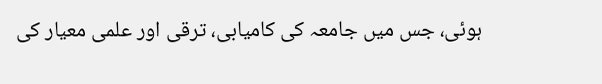ہوئی، جس میں جامعہ کی کامیابی، ترقی اور علمی معیار کی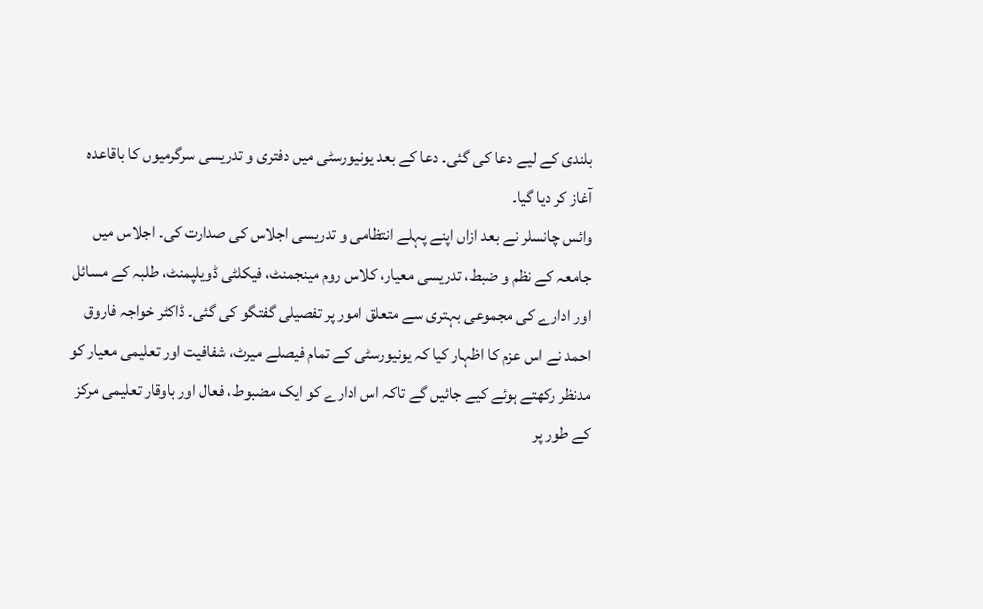بلندی کے لیے دعا کی گئی۔ دعا کے بعد یونیورسٹی میں دفتری و تدریسی سرگرمیوں کا باقاعدہ آغاز کر دیا گیا۔
وائس چانسلر نے بعد ازاں اپنے پہلے انتظامی و تدریسی اجلاس کی صدارت کی۔ اجلاس میں جامعہ کے نظم و ضبط، تدریسی معیار، کلاس روم مینجمنٹ، فیکلٹی ڈویلپمنٹ، طلبہ کے مسائل اور ادارے کی مجموعی بہتری سے متعلق امور پر تفصیلی گفتگو کی گئی۔ ڈاکٹر خواجہ فاروق احمد نے اس عزم کا اظہار کیا کہ یونیورسٹی کے تمام فیصلے میرٹ، شفافیت اور تعلیمی معیار کو مدنظر رکھتے ہوئے کیے جائیں گے تاکہ اس ادارے کو ایک مضبوط، فعال اور باوقار تعلیمی مرکز کے طور پر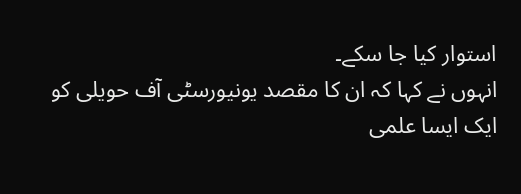استوار کیا جا سکے۔
انہوں نے کہا کہ ان کا مقصد یونیورسٹی آف حویلی کو ایک ایسا علمی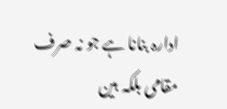ادارہ بنانا ہے جو نہ صرف مقامی بلکہ بین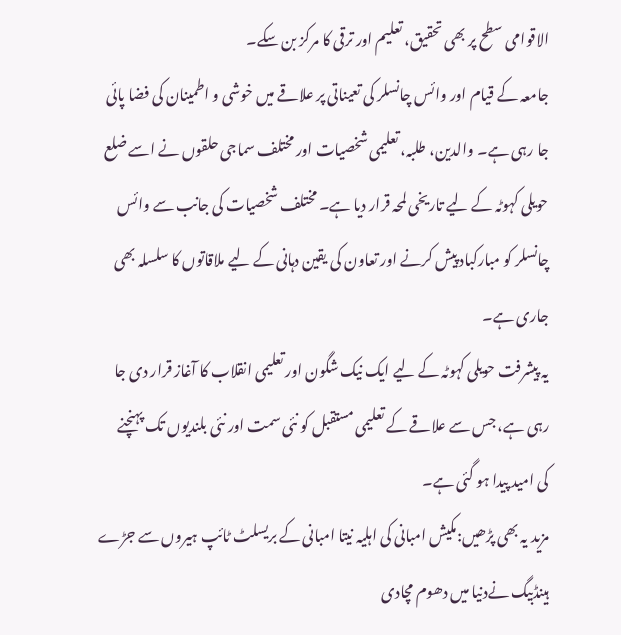الاقوامی سطح پر بھی تحقیق، تعلیم اور ترقی کا مرکز بن سکے۔
جامعہ کے قیام اور وائس چانسلر کی تعیناتی پر علاقے میں خوشی و اطمینان کی فضا پائی جا رہی ہے۔ والدین، طلبہ، تعلیمی شخصیات اور مختلف سماجی حلقوں نے اسے ضلع حویلی کہوٹہ کے لیے تاریخی لمحہ قرار دیا ہے۔ مختلف شخصیات کی جانب سے وائس چانسلر کو مبارکباد پیش کرنے اور تعاون کی یقین دہانی کے لیے ملاقاتوں کا سلسلہ بھی جاری ہے۔
یہ پیشرفت حویلی کہوٹہ کے لیے ایک نیک شگون اور تعلیمی انقلاب کا آغاز قرار دی جا رہی ہے، جس سے علاقے کے تعلیمی مستقبل کو نئی سمت اور نئی بلندیوں تک پہنچنے کی امید پیدا ہو گئی ہے۔
مزید یہ بھی پڑھیں:مکیش امبانی کی اہلیہ نیتا امبانی کے بریسلٹ ٹائپ ہیروں سے جڑے ہینڈبیگ نےدنیا میں دھوم مچادی